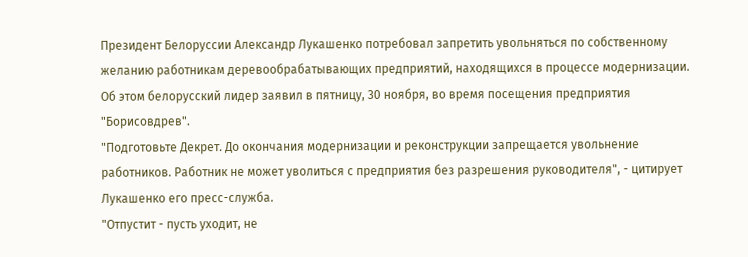Президент Белоруссии Александр Лукашенко потребовал запретить увольняться по собственному желанию работникам деревообрабатывающих предприятий, находящихся в процессе модернизации. Об этом белорусский лидер заявил в пятницу, 30 ноября, во время посещения предприятия "Борисовдрев".
"Подготовьте Декрет. До окончания модернизации и реконструкции запрещается увольнение работников. Работник не может уволиться с предприятия без разрешения руководителя", - цитирует Лукашенко его пресс-служба.
"Отпустит - пусть уходит, не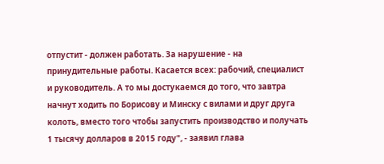отпустит - должен работать. За нарушение - на принудительные работы. Касается всех: рабочий, специалист и руководитель. А то мы достукаемся до того, что завтра начнут ходить по Борисову и Минску с вилами и друг друга колоть, вместо того чтобы запустить производство и получать 1 тысячу долларов в 2015 году", - заявил глава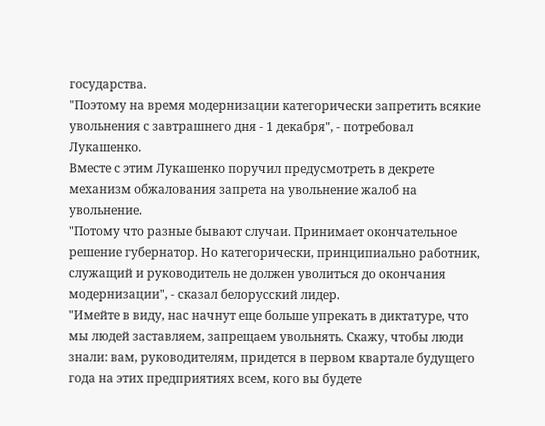государства.
"Поэтому на время модернизации категорически запретить всякие увольнения с завтрашнего дня - 1 декабря", - потребовал Лукашенко.
Вместе с этим Лукашенко поручил предусмотреть в декрете механизм обжалования запрета на увольнение жалоб на увольнение.
"Потому что разные бывают случаи. Принимает окончательное решение губернатор. Но категорически, принципиально работник, служащий и руководитель не должен уволиться до окончания модернизации", - сказал белорусский лидер.
"Имейте в виду, нас начнут еще больше упрекать в диктатуре, что мы людей заставляем, запрещаем увольнять. Скажу, чтобы люди знали: вам, руководителям, придется в первом квартале будущего года на этих предприятиях всем, кого вы будете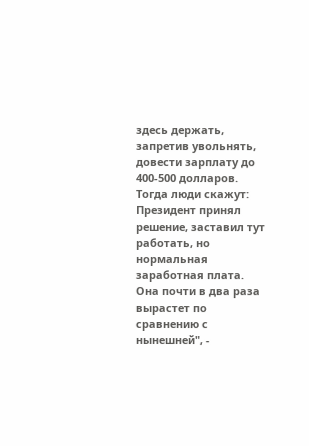здесь держать, запретив увольнять, довести зарплату до 400-500 долларов. Тогда люди скажут: Президент принял решение, заставил тут работать, но нормальная заработная плата. Она почти в два раза вырастет по сравнению с нынешней", -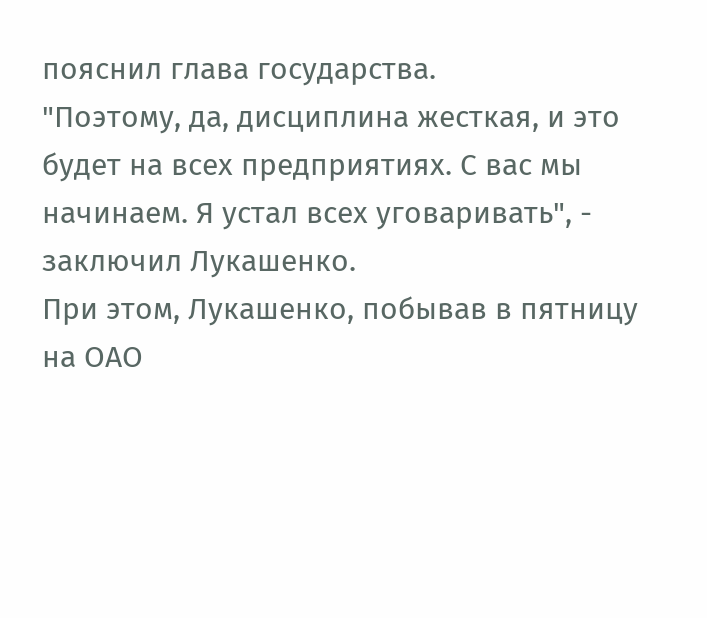пояснил глава государства.
"Поэтому, да, дисциплина жесткая, и это будет на всех предприятиях. С вас мы начинаем. Я устал всех уговаривать", - заключил Лукашенко.
При этом, Лукашенко, побывав в пятницу на ОАО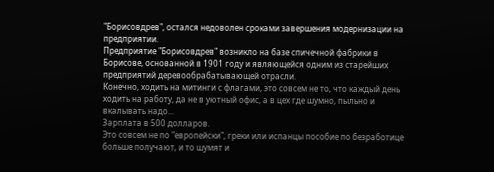"Борисовдрев", остался недоволен сроками завершения модернизации на предприятии.
Предприятие "Борисовдрев" возникло на базе спичечной фабрики в Борисове, основанной в 1901 году и являющейся одним из старейших предприятий деревообрабатывающей отрасли.
Конечно, ходить на митинги с флагами, это совсем не то, что каждый день ходить на работу, да не в уютный офис, а в цех где шумно, пыльно и вкалывать надо...
Зарплата в 500 долларов.
Это совсем не по "европейски", греки или испанцы пособие по безработице больше получают, и то шумят и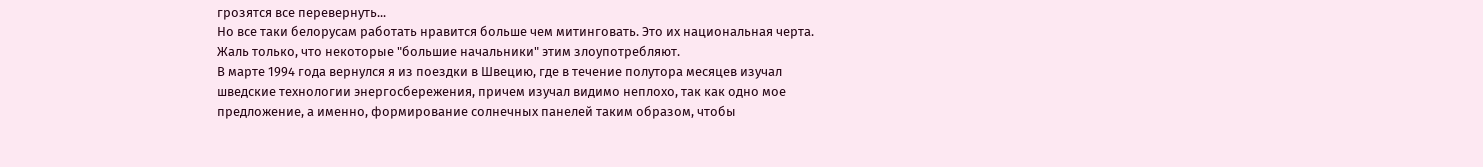грозятся все перевернуть...
Но все таки белорусам работать нравится больше чем митинговать. Это их национальная черта.
Жаль только, что некоторые "большие начальники" этим злоупотребляют.
В марте 1994 года вернулся я из поездки в Швецию, где в течение полутора месяцев изучал шведские технологии энергосбережения, причем изучал видимо неплохо, так как одно мое предложение, а именно, формирование солнечных панелей таким образом, чтобы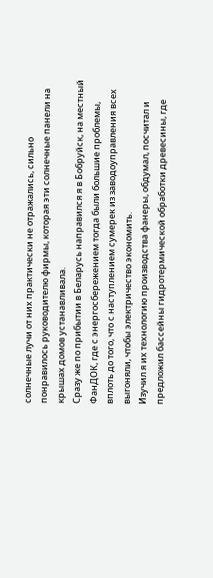солнечные лучи от них практически не отражались, сильно понравилось руководителю фирмы, которая эти солнечные панели на крышах домов устанавливала.
Сразу же по прибытии в Беларусь направился я в Бобруйск, на местный ФанДОК, где с энергосбережением тогда были большие проблемы, вплоть до того, что с наступлением сумерек из заводоуправления всех выгоняли, чтобы электричество экономить.
Изучил я их технологию производства фанеры, обдумал, посчитал и предложил бассейны гидротермической обработки древесины, где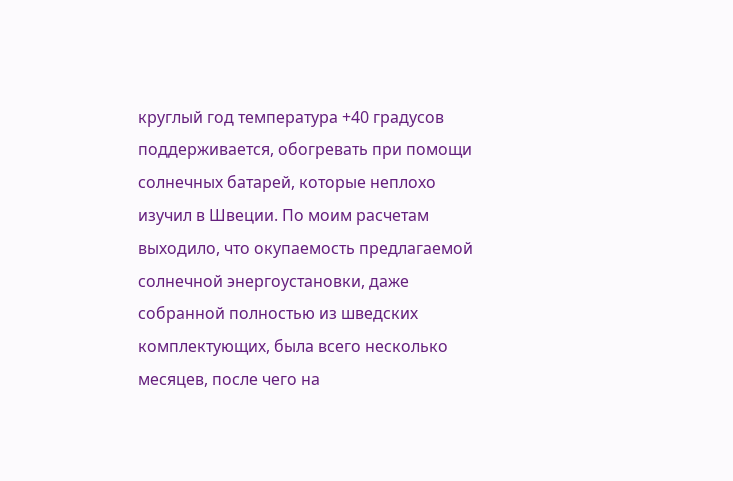круглый год температура +40 градусов поддерживается, обогревать при помощи солнечных батарей, которые неплохо изучил в Швеции. По моим расчетам выходило, что окупаемость предлагаемой солнечной энергоустановки, даже собранной полностью из шведских комплектующих, была всего несколько месяцев, после чего на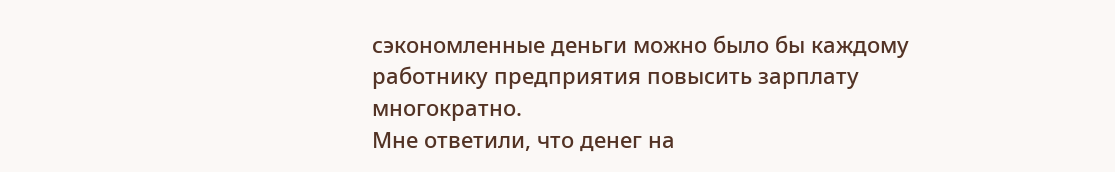сэкономленные деньги можно было бы каждому работнику предприятия повысить зарплату многократно.
Мне ответили, что денег на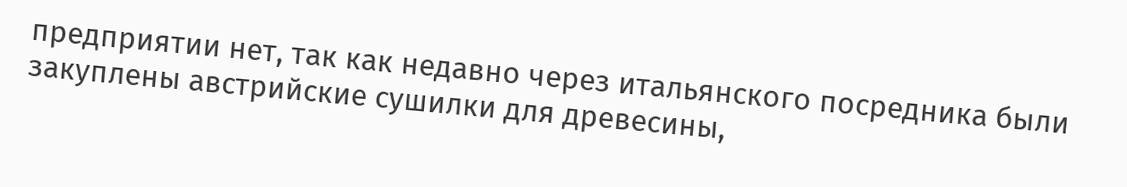предприятии нет, так как недавно через итальянского посредника были закуплены австрийские сушилки для древесины,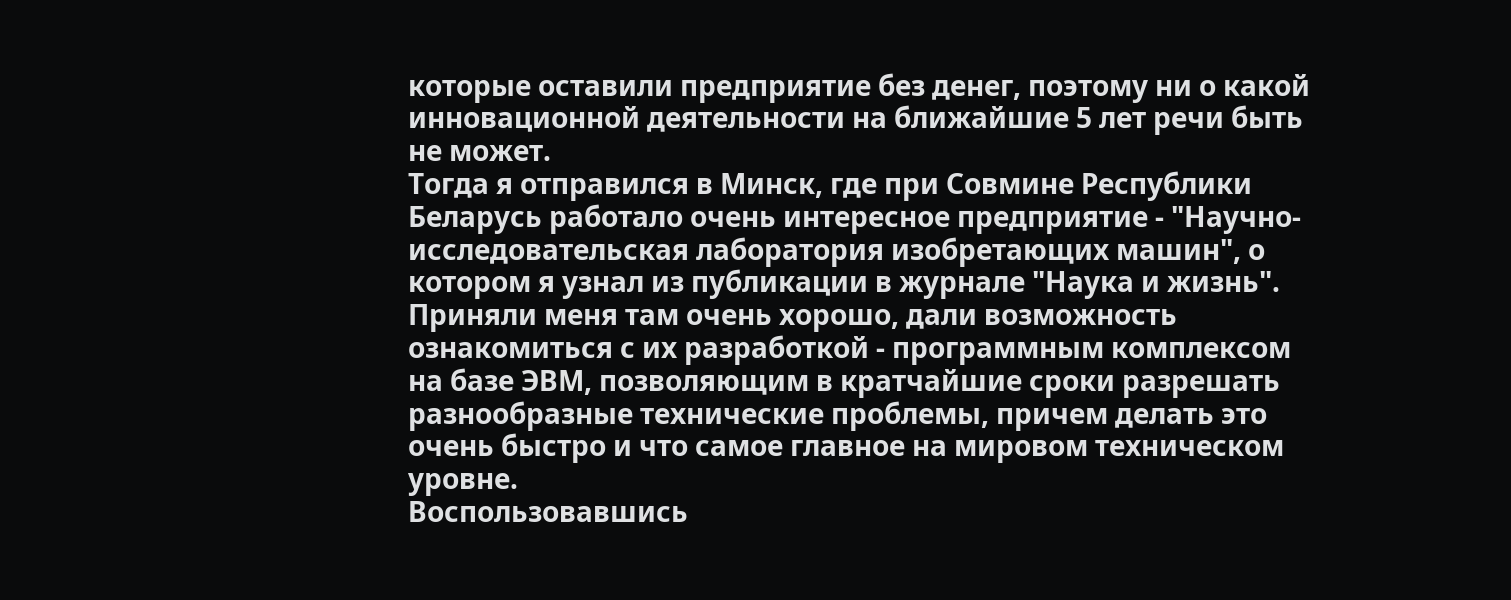которые оставили предприятие без денег, поэтому ни о какой инновационной деятельности на ближайшие 5 лет речи быть не может.
Тогда я отправился в Минск, где при Совмине Республики Беларусь работало очень интересное предприятие - "Научно-исследовательская лаборатория изобретающих машин", о котором я узнал из публикации в журнале "Наука и жизнь".
Приняли меня там очень хорошо, дали возможность ознакомиться с их разработкой - программным комплексом на базе ЭВМ, позволяющим в кратчайшие сроки разрешать разнообразные технические проблемы, причем делать это очень быстро и что самое главное на мировом техническом уровне.
Воспользовавшись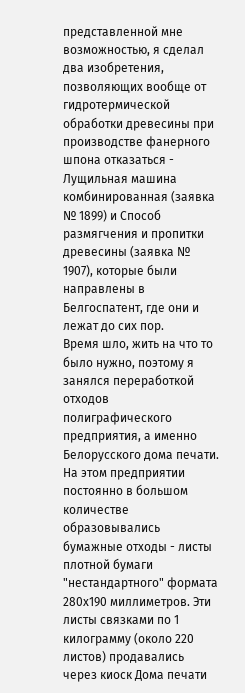представленной мне возможностью, я сделал два изобретения, позволяющих вообще от гидротермической обработки древесины при производстве фанерного шпона отказаться - Лущильная машина комбинированная (заявка № 1899) и Способ размягчения и пропитки древесины (заявка № 1907), которые были направлены в Белгоспатент, где они и лежат до сих пор.
Время шло, жить на что то было нужно, поэтому я занялся переработкой отходов полиграфического предприятия, а именно Белорусского дома печати. На этом предприятии постоянно в большом количестве образовывались бумажные отходы - листы плотной бумаги "нестандартного" формата 280х190 миллиметров. Эти листы связками по 1 килограмму (около 220 листов) продавались через киоск Дома печати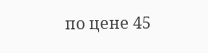по цене 45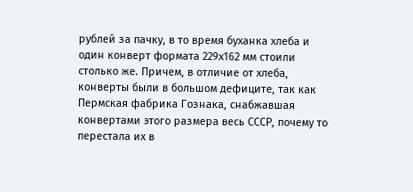рублей за пачку, в то время буханка хлеба и один конверт формата 229х162 мм стоили столько же. Причем, в отличие от хлеба, конверты были в большом дефиците, так как Пермская фабрика Гознака, снабжавшая конвертами этого размера весь СССР, почему то перестала их в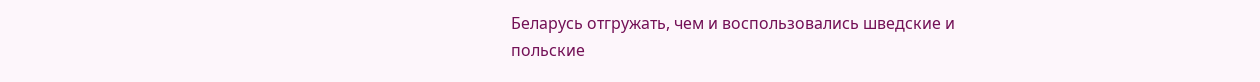Беларусь отгружать, чем и воспользовались шведские и польские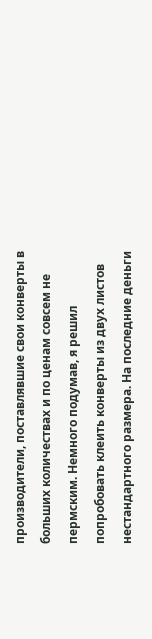производители, поставлявшие свои конверты в больших количествах и по ценам совсем не пермским. Немного подумав, я решил попробовать клеить конверты из двух листов нестандартного размера. На последние деньги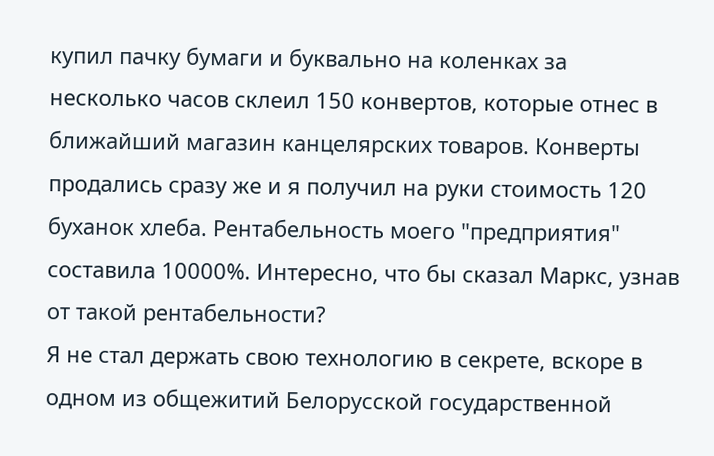купил пачку бумаги и буквально на коленках за несколько часов склеил 150 конвертов, которые отнес в ближайший магазин канцелярских товаров. Конверты продались сразу же и я получил на руки стоимость 120 буханок хлеба. Рентабельность моего "предприятия" составила 10000%. Интересно, что бы сказал Маркс, узнав от такой рентабельности?
Я не стал держать свою технологию в секрете, вскоре в одном из общежитий Белорусской государственной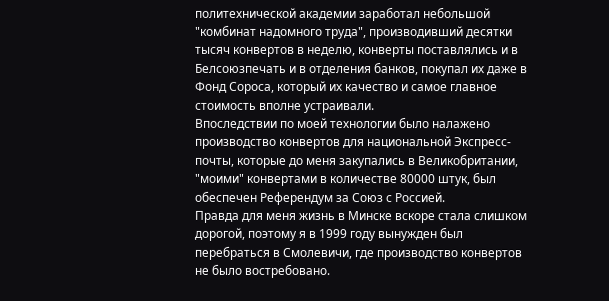политехнической академии заработал небольшой "комбинат надомного труда", производивший десятки тысяч конвертов в неделю, конверты поставлялись и в Белсоюзпечать и в отделения банков, покупал их даже в Фонд Сороса, который их качество и самое главное стоимость вполне устраивали.
Впоследствии по моей технологии было налажено производство конвертов для национальной Экспресс-почты, которые до меня закупались в Великобритании, "моими" конвертами в количестве 80000 штук, был обеспечен Референдум за Союз с Россией.
Правда для меня жизнь в Минске вскоре стала слишком дорогой, поэтому я в 1999 году вынужден был перебраться в Смолевичи, где производство конвертов не было востребовано.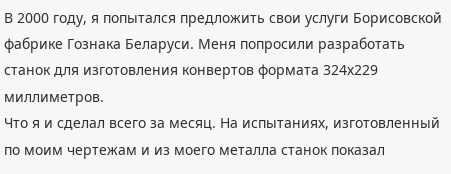В 2000 году, я попытался предложить свои услуги Борисовской фабрике Гознака Беларуси. Меня попросили разработать станок для изготовления конвертов формата 324х229 миллиметров.
Что я и сделал всего за месяц. На испытаниях, изготовленный по моим чертежам и из моего металла станок показал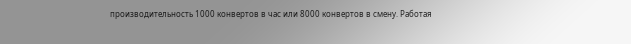производительность 1000 конвертов в час или 8000 конвертов в смену. Работая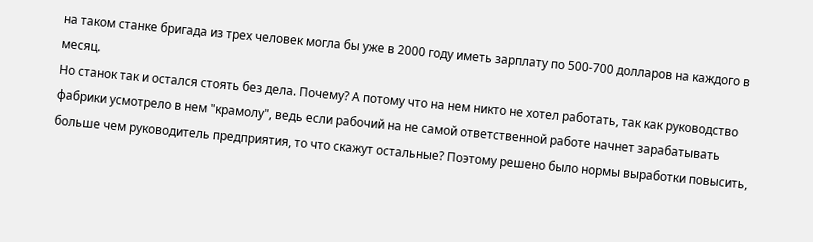на таком станке бригада из трех человек могла бы уже в 2000 году иметь зарплату по 500-700 долларов на каждого в месяц.
Но станок так и остался стоять без дела. Почему? А потому что на нем никто не хотел работать, так как руководство фабрики усмотрело в нем "крамолу", ведь если рабочий на не самой ответственной работе начнет зарабатывать больше чем руководитель предприятия, то что скажут остальные? Поэтому решено было нормы выработки повысить,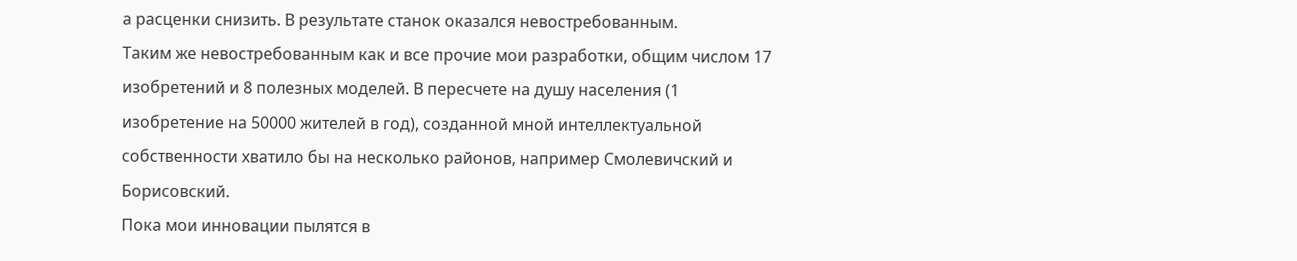а расценки снизить. В результате станок оказался невостребованным.
Таким же невостребованным как и все прочие мои разработки, общим числом 17 изобретений и 8 полезных моделей. В пересчете на душу населения (1 изобретение на 50000 жителей в год), созданной мной интеллектуальной собственности хватило бы на несколько районов, например Смолевичский и Борисовский.
Пока мои инновации пылятся в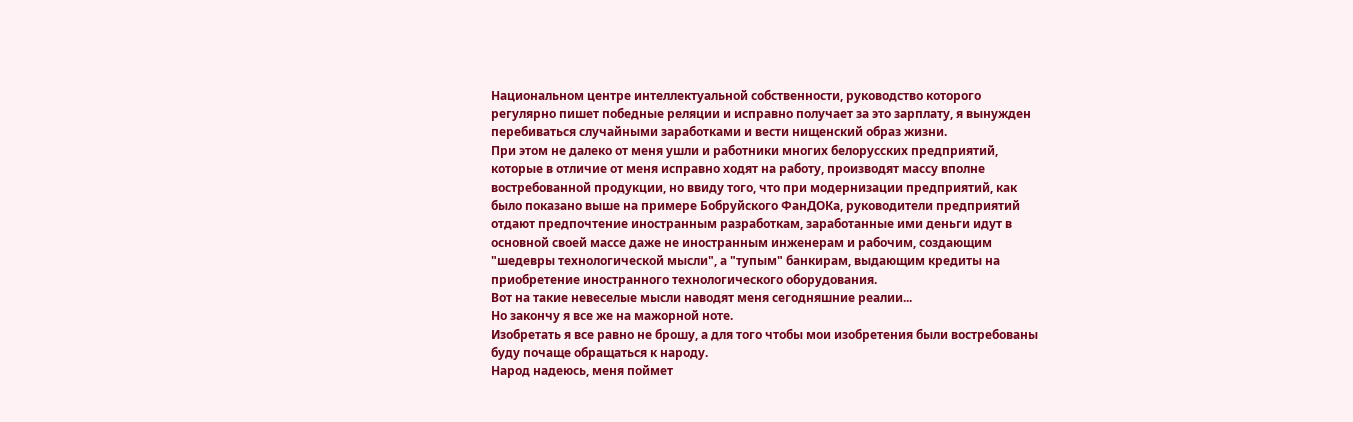Национальном центре интеллектуальной собственности, руководство которого регулярно пишет победные реляции и исправно получает за это зарплату, я вынужден перебиваться случайными заработками и вести нищенский образ жизни.
При этом не далеко от меня ушли и работники многих белорусских предприятий, которые в отличие от меня исправно ходят на работу, производят массу вполне востребованной продукции, но ввиду того, что при модернизации предприятий, как было показано выше на примере Бобруйского ФанДОКа, руководители предприятий отдают предпочтение иностранным разработкам, заработанные ими деньги идут в основной своей массе даже не иностранным инженерам и рабочим, создающим "шедевры технологической мысли", а "тупым" банкирам, выдающим кредиты на приобретение иностранного технологического оборудования.
Вот на такие невеселые мысли наводят меня сегодняшние реалии...
Но закончу я все же на мажорной ноте.
Изобретать я все равно не брошу, а для того чтобы мои изобретения были востребованы буду почаще обращаться к народу.
Народ надеюсь, меня поймет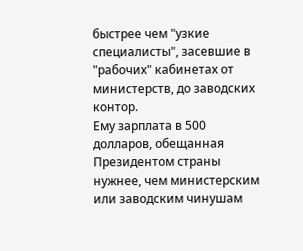быстрее чем "узкие специалисты", засевшие в "рабочих" кабинетах от министерств, до заводских контор.
Ему зарплата в 500 долларов, обещанная Президентом страны нужнее, чем министерским или заводским чинушам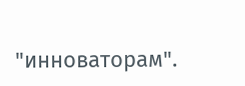"инноваторам".